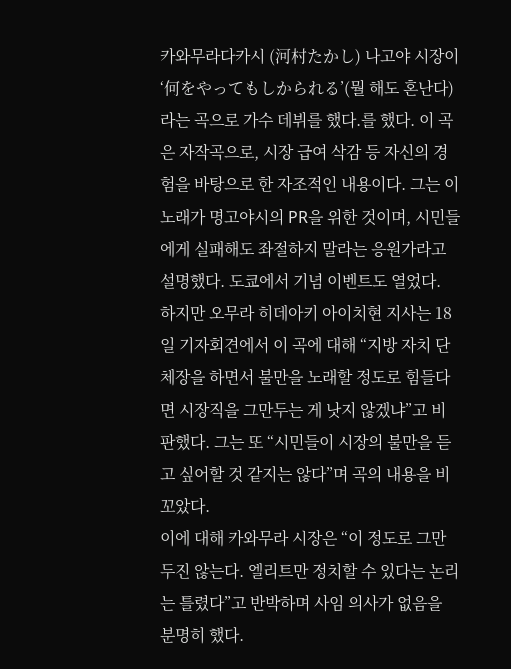카와무라다카시 (河村たかし) 나고야 시장이 ‘何をやってもしかられる’(뭘 해도 혼난다)라는 곡으로 가수 데뷔를 했다.를 했다. 이 곡은 자작곡으로, 시장 급여 삭감 등 자신의 경험을 바탕으로 한 자조적인 내용이다. 그는 이 노래가 명고야시의 PR을 위한 것이며, 시민들에게 실패해도 좌절하지 말라는 응원가라고 설명했다. 도쿄에서 기념 이벤트도 열었다.
하지만 오무라 히데아키 아이치현 지사는 18일 기자회견에서 이 곡에 대해 “지방 자치 단체장을 하면서 불만을 노래할 정도로 힘들다면 시장직을 그만두는 게 낫지 않겠냐”고 비판했다. 그는 또 “시민들이 시장의 불만을 듣고 싶어할 것 같지는 않다”며 곡의 내용을 비꼬았다.
이에 대해 카와무라 시장은 “이 정도로 그만두진 않는다. 엘리트만 정치할 수 있다는 논리는 틀렸다”고 반박하며 사임 의사가 없음을 분명히 했다.